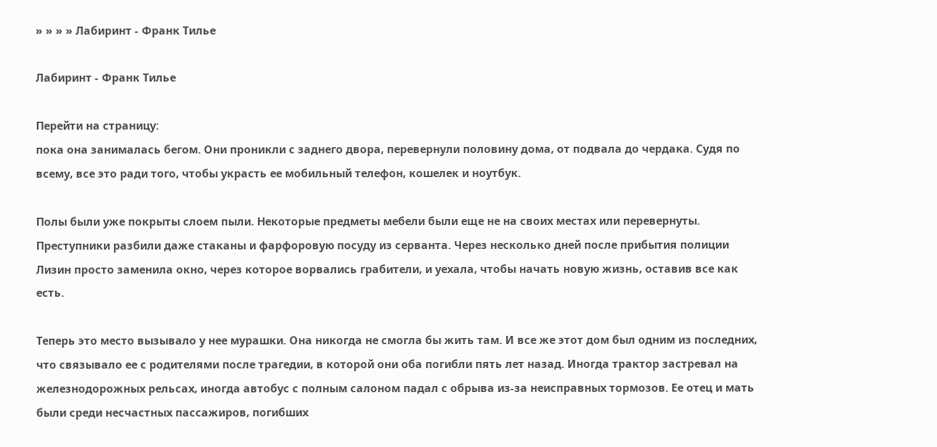» » » » Лабиринт - Франк Тилье

Лабиринт - Франк Тилье

Перейти на страницу:
пока она занималась бегом. Они проникли с заднего двора, перевернули половину дома, от подвала до чердака. Судя по всему, все это ради того, чтобы украсть ее мобильный телефон, кошелек и ноутбук.

Полы были уже покрыты слоем пыли. Некоторые предметы мебели были еще не на своих местах или перевернуты. Преступники разбили даже стаканы и фарфоровую посуду из серванта. Через несколько дней после прибытия полиции Лизин просто заменила окно, через которое ворвались грабители, и уехала, чтобы начать новую жизнь, оставив все как есть.

Теперь это место вызывало у нее мурашки. Она никогда не смогла бы жить там. И все же этот дом был одним из последних, что связывало ее с родителями после трагедии, в которой они оба погибли пять лет назад. Иногда трактор застревал на железнодорожных рельсах, иногда автобус с полным салоном падал с обрыва из-за неисправных тормозов. Ее отец и мать были среди несчастных пассажиров, погибших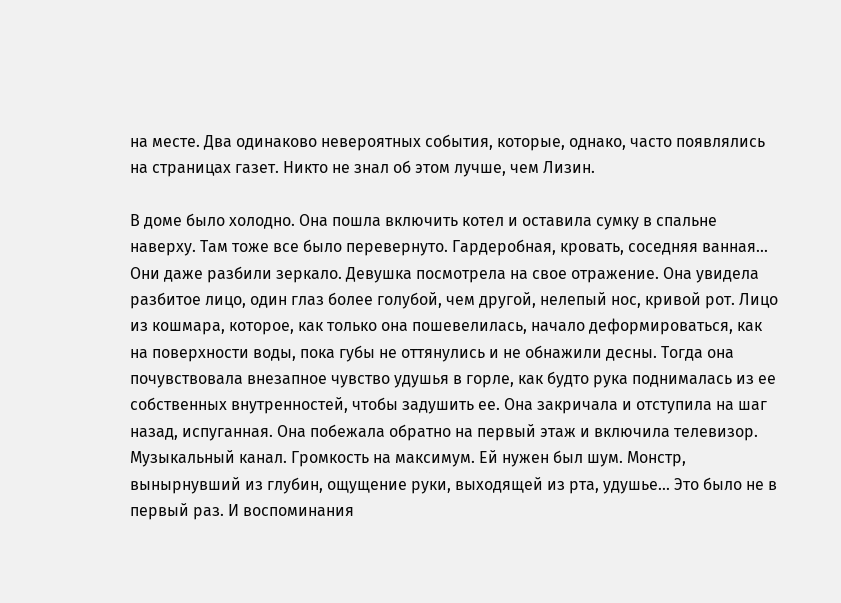на месте. Два одинаково невероятных события, которые, однако, часто появлялись на страницах газет. Никто не знал об этом лучше, чем Лизин.

В доме было холодно. Она пошла включить котел и оставила сумку в спальне наверху. Там тоже все было перевернуто. Гардеробная, кровать, соседняя ванная... Они даже разбили зеркало. Девушка посмотрела на свое отражение. Она увидела разбитое лицо, один глаз более голубой, чем другой, нелепый нос, кривой рот. Лицо из кошмара, которое, как только она пошевелилась, начало деформироваться, как на поверхности воды, пока губы не оттянулись и не обнажили десны. Тогда она почувствовала внезапное чувство удушья в горле, как будто рука поднималась из ее собственных внутренностей, чтобы задушить ее. Она закричала и отступила на шаг назад, испуганная. Она побежала обратно на первый этаж и включила телевизор. Музыкальный канал. Громкость на максимум. Ей нужен был шум. Монстр, вынырнувший из глубин, ощущение руки, выходящей из рта, удушье... Это было не в первый раз. И воспоминания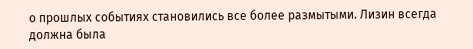о прошлых событиях становились все более размытыми. Лизин всегда должна была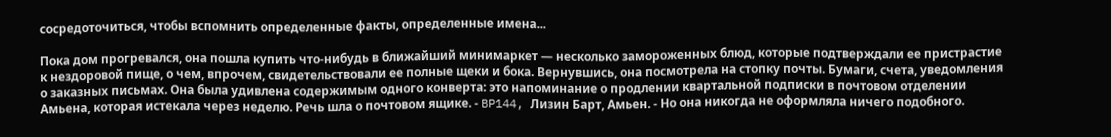сосредоточиться, чтобы вспомнить определенные факты, определенные имена...

Пока дом прогревался, она пошла купить что-нибудь в ближайший минимаркет — несколько замороженных блюд, которые подтверждали ее пристрастие к нездоровой пище, о чем, впрочем, свидетельствовали ее полные щеки и бока. Вернувшись, она посмотрела на стопку почты. Бумаги, счета, уведомления о заказных письмах. Она была удивлена содержимым одного конверта: это напоминание о продлении квартальной подписки в почтовом отделении Амьена, которая истекала через неделю. Речь шла о почтовом ящике. - BP144, Лизин Барт, Амьен. - Но она никогда не оформляла ничего подобного.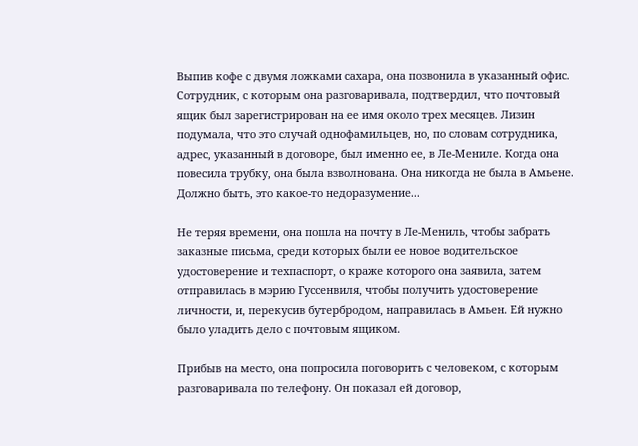Выпив кофе с двумя ложками сахара, она позвонила в указанный офис. Сотрудник, с которым она разговаривала, подтвердил, что почтовый ящик был зарегистрирован на ее имя около трех месяцев. Лизин подумала, что это случай однофамильцев, но, по словам сотрудника, адрес, указанный в договоре, был именно ее, в Ле-Мениле. Когда она повесила трубку, она была взволнована. Она никогда не была в Амьене. Должно быть, это какое-то недоразумение...

Не теряя времени, она пошла на почту в Ле-Мениль, чтобы забрать заказные письма, среди которых были ее новое водительское удостоверение и техпаспорт, о краже которого она заявила, затем отправилась в мэрию Гуссенвиля, чтобы получить удостоверение личности, и, перекусив бутербродом, направилась в Амьен. Ей нужно было уладить дело с почтовым ящиком.

Прибыв на место, она попросила поговорить с человеком, с которым разговаривала по телефону. Он показал ей договор,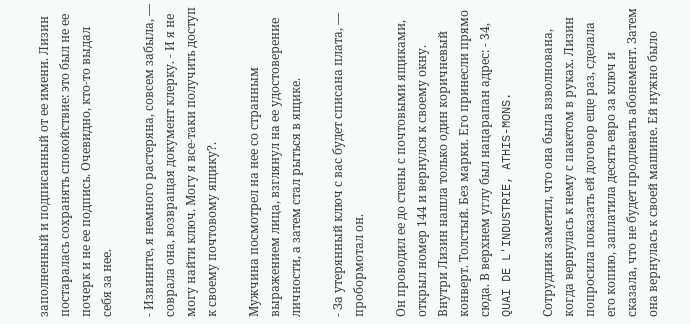заполненный и подписанный от ее имени. Лизин постаралась сохранять спокойствие: это был не ее почерк и не ее подпись. Очевидно, кто-то выдал себя за нее.

- Извините, я немного растеряна, совсем забыла, — соврала она, возвращая документ клерку. - И я не могу найти ключ. Могу я все-таки получить доступ к своему почтовому ящику?.

Мужчина посмотрел на нее со странным выражением лица, взглянул на ее удостоверение личности, а затем стал рыться в ящике.

- За утерянный ключ с вас будет списана плата, — пробормотал он.

Он проводил ее до стены с почтовыми ящиками, открыл номер 144 и вернулся к своему окну. Внутри Лизин нашла только один коричневый конверт. Толстый. Без марки. Его принесли прямо сюда. В верхнем углу был нацарапан адрес: - 34, QUAI DE L'INDUSTRIE, ATHIS-MONS.

Сотрудник заметил, что она была взволнована, когда вернулась к нему с пакетом в руках. Лизин попросила показать ей договор еще раз, сделала его копию, заплатила десять евро за ключ и сказала, что не будет продлевать абонемент. Затем она вернулась к своей машине. Ей нужно было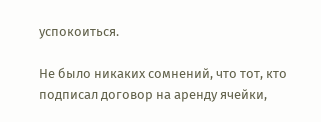успокоиться.

Не было никаких сомнений, что тот, кто подписал договор на аренду ячейки,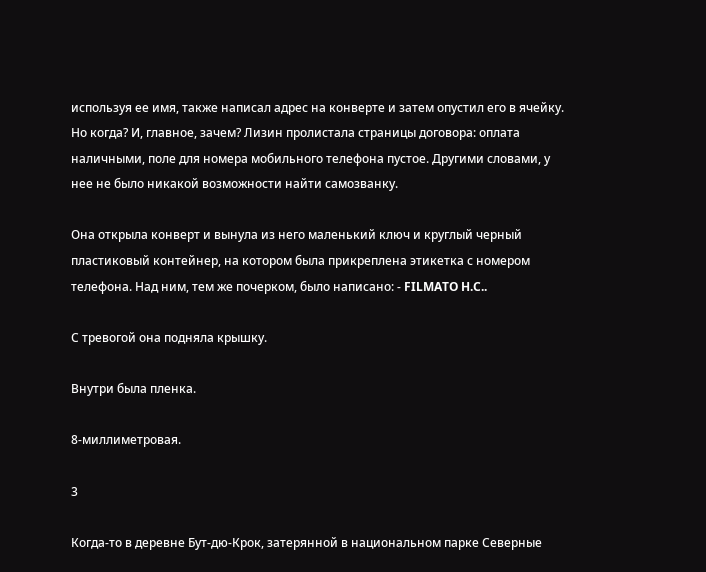используя ее имя, также написал адрес на конверте и затем опустил его в ячейку. Но когда? И, главное, зачем? Лизин пролистала страницы договора: оплата наличными, поле для номера мобильного телефона пустое. Другими словами, у нее не было никакой возможности найти самозванку.

Она открыла конверт и вынула из него маленький ключ и круглый черный пластиковый контейнер, на котором была прикреплена этикетка с номером телефона. Над ним, тем же почерком, было написано: - FILMATO H.C..

С тревогой она подняла крышку.

Внутри была пленка.

8-миллиметровая.

3

Когда-то в деревне Бут-дю-Крок, затерянной в национальном парке Северные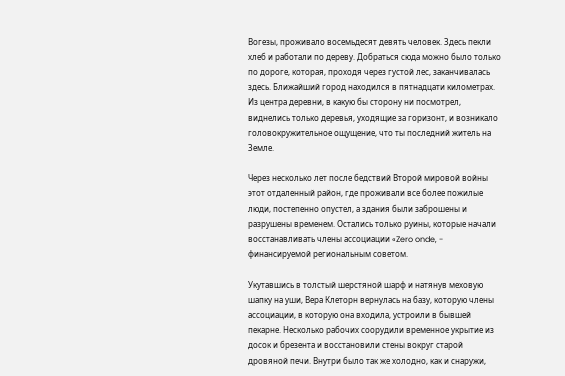Вогезы, проживало восемьдесят девять человек. Здесь пекли хлеб и работали по дереву. Добраться сюда можно было только по дороге, которая, проходя через густой лес, заканчивалась здесь. Ближайший город находился в пятнадцати километрах. Из центра деревни, в какую бы сторону ни посмотрел, виднелись только деревья, уходящие за горизонт, и возникало головокружительное ощущение, что ты последний житель на Земле.

Через несколько лет после бедствий Второй мировой войны этот отдаленный район, где проживали все более пожилые люди, постепенно опустел, а здания были заброшены и разрушены временем. Остались только руины, которые начали восстанавливать члены ассоциации «Zero onde, - финансируемой региональным советом.

Укутавшись в толстый шерстяной шарф и натянув меховую шапку на уши, Вера Клеторн вернулась на базу, которую члены ассоциации, в которую она входила, устроили в бывшей пекарне. Несколько рабочих соорудили временное укрытие из досок и брезента и восстановили стены вокруг старой дровяной печи. Внутри было так же холодно, как и снаружи,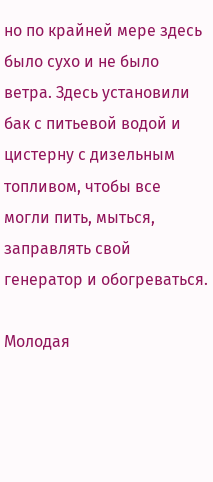но по крайней мере здесь было сухо и не было ветра. Здесь установили бак с питьевой водой и цистерну с дизельным топливом, чтобы все могли пить, мыться, заправлять свой генератор и обогреваться.

Молодая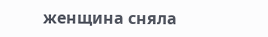женщина сняла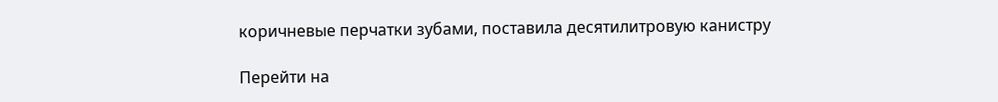коричневые перчатки зубами, поставила десятилитровую канистру

Перейти на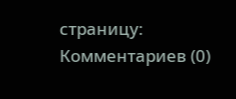страницу:
Комментариев (0)